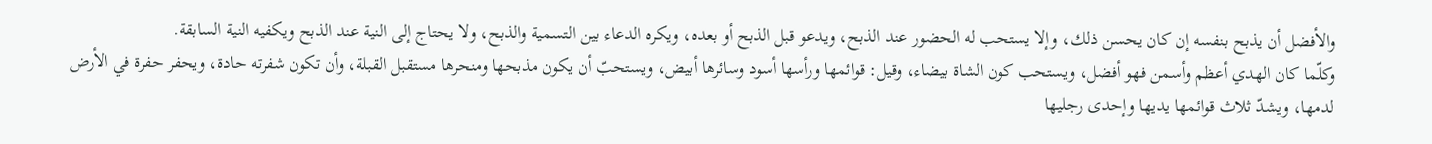والأفضل أن يذبح بنفسه إن كان يحسن ذلك، وإلا يستحب له الحضور عند الذبح، ويدعو قبل الذبح أو بعده، ويكره الدعاء بين التسمية والذبح، ولا يحتاج إلى النية عند الذبح ويكفيه النية السابقة.
وكلّما كان الهدي أعظم وأسمن فهو أفضل، ويستحب كون الشاة بيضاء، وقيل: قوائمها ورأسها أسود وسائرها أبيض، ويستحبّ أن يكون مذبحها ومنحرها مستقبل القبلة، وأن تكون شفرته حادة، ويحفر حفرة في الأرض لدمها، ويشدّ ثلاث قوائمها يديها وإحدى رجليها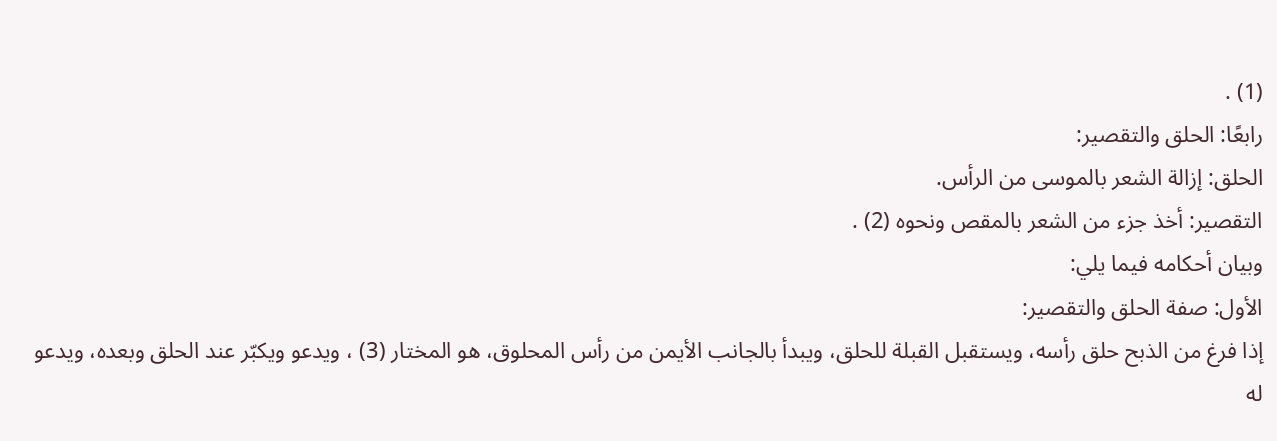(1) .
رابعًا: الحلق والتقصير:
الحلق: إزالة الشعر بالموسى من الرأس.
التقصير: أخذ جزء من الشعر بالمقص ونحوه (2) .
وبيان أحكامه فيما يلي:
الأول: صفة الحلق والتقصير:
إذا فرغ من الذبح حلق رأسه، ويستقبل القبلة للحلق، ويبدأ بالجانب الأيمن من رأس المحلوق، هو المختار (3) ، ويدعو ويكبّر عند الحلق وبعده، ويدعو له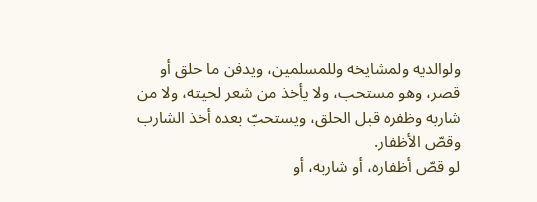ولوالديه ولمشايخه وللمسلمين، ويدفن ما حلق أو قصر، وهو مستحب، ولا يأخذ من شعر لحيته، ولا من شاربه وظفره قبل الحلق، ويستحبّ بعده أخذ الشارب وقصّ الأظفار.
لو قصّ أظفاره، أو شاربه، أو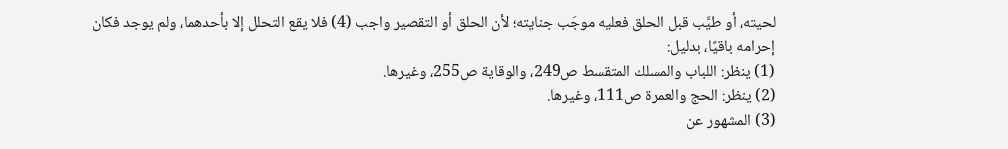لحيته، أو طيَّب قبل الحلق فعليه موجَب جنايته؛ لأن الحلق أو التقصير واجب (4) فلا يقع التحلل إلا بأحدهما، ولم يوجد فكان إحرامه باقيًا، بدليل:
(1) ينظر: اللباب والمسلك المتقسط ص249، والوقاية ص255، وغيرها.
(2) ينظر: الحج والعمرة ص111، وغيرها.
(3) المشهور عن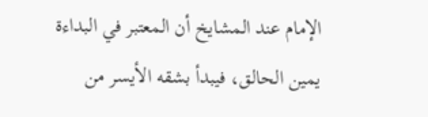الإمام عند المشايخ أن المعتبر في البداءة يمين الحالق، فيبدأ بشقه الأيسر من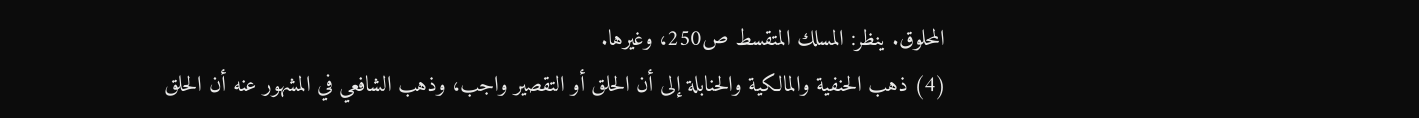المحلوق. ينظر: المسلك المتقسط ص250، وغيرها.
(4) ذهب الحنفية والمالكية والحنابلة إلى أن الحلق أو التقصير واجب، وذهب الشافعي في المشهور عنه أن الحلق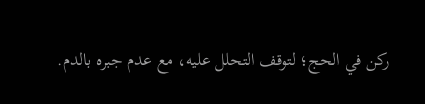ركن في الحج؛ لتوقف التحلل عليه، مع عدم جبره بالدم.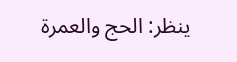ينظر: الحج والعمرة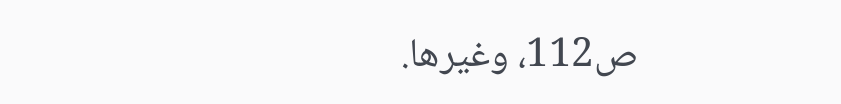ص112، وغيرها.